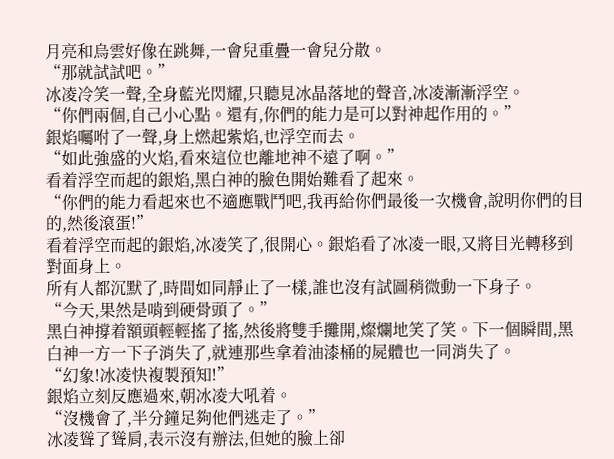月亮和烏雲好像在跳舞,一會兒重疊一會兒分散。
“那就試試吧。”
冰凌冷笑一聲,全身藍光閃耀,只聽見冰晶落地的聲音,冰凌漸漸浮空。
“你們兩個,自己小心點。還有,你們的能力是可以對神起作用的。”
銀焰囑咐了一聲,身上燃起紫焰,也浮空而去。
“如此強盛的火焰,看來這位也離地神不遠了啊。”
看着浮空而起的銀焰,黑白神的臉色開始難看了起來。
“你們的能力看起來也不適應戰鬥吧,我再給你們最後一次機會,說明你們的目的,然後滾蛋!”
看着浮空而起的銀焰,冰凌笑了,很開心。銀焰看了冰凌一眼,又將目光轉移到對面身上。
所有人都沉默了,時間如同靜止了一樣,誰也沒有試圖稍微動一下身子。
“今天,果然是啃到硬骨頭了。”
黑白神撐着額頭輕輕搖了搖,然後將雙手攤開,燦爛地笑了笑。下一個瞬間,黑白神一方一下子消失了,就連那些拿着油漆桶的屍體也一同消失了。
“幻象!冰凌快複製預知!”
銀焰立刻反應過來,朝冰凌大吼着。
“沒機會了,半分鐘足夠他們逃走了。”
冰凌聳了聳肩,表示沒有辦法,但她的臉上卻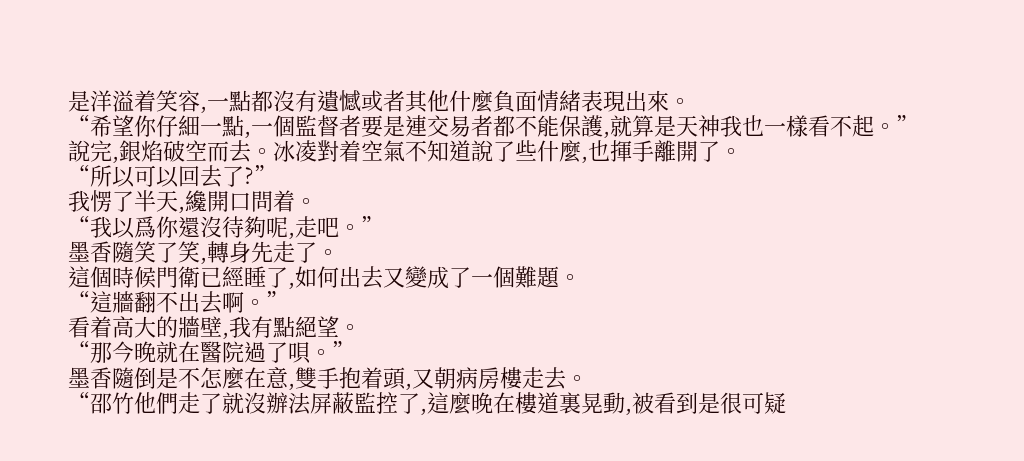是洋溢着笑容,一點都沒有遺憾或者其他什麼負面情緒表現出來。
“希望你仔細一點,一個監督者要是連交易者都不能保護,就算是天神我也一樣看不起。”
說完,銀焰破空而去。冰凌對着空氣不知道說了些什麼,也揮手離開了。
“所以可以回去了?”
我愣了半天,纔開口問着。
“我以爲你還沒待夠呢,走吧。”
墨香隨笑了笑,轉身先走了。
這個時候門衛已經睡了,如何出去又變成了一個難題。
“這牆翻不出去啊。”
看着高大的牆壁,我有點絕望。
“那今晚就在醫院過了唄。”
墨香隨倒是不怎麼在意,雙手抱着頭,又朝病房樓走去。
“邵竹他們走了就沒辦法屏蔽監控了,這麼晚在樓道裏晃動,被看到是很可疑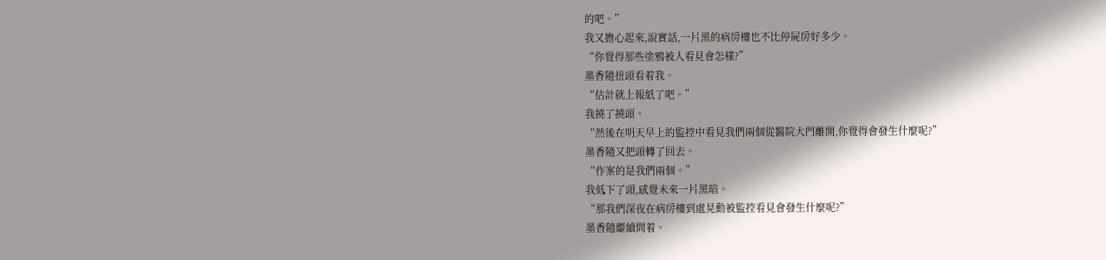的吧。”
我又擔心起來,說實話,一片黑的病房樓也不比停屍房好多少。
“你覺得那些塗鴉被人看見會怎樣?”
墨香隨扭頭看着我。
“估計就上報紙了吧。”
我撓了撓頭。
“然後在明天早上的監控中看見我們兩個從醫院大門離開,你覺得會發生什麼呢?”
墨香隨又把頭轉了回去。
“作案的是我們兩個。”
我低下了頭,感覺未來一片黑暗。
“那我們深夜在病房樓到處晃動被監控看見會發生什麼呢?”
墨香隨繼續問着。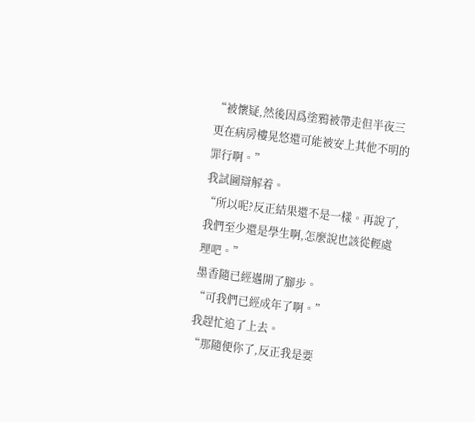“被懷疑,然後因爲塗鴉被帶走但半夜三更在病房樓晃悠還可能被安上其他不明的罪行啊。”
我試圖辯解着。
“所以呢?反正結果還不是一樣。再說了,我們至少還是學生啊,怎麼說也該從輕處理吧。”
墨香隨已經邁開了腳步。
“可我們已經成年了啊。”
我趕忙追了上去。
“那隨便你了,反正我是要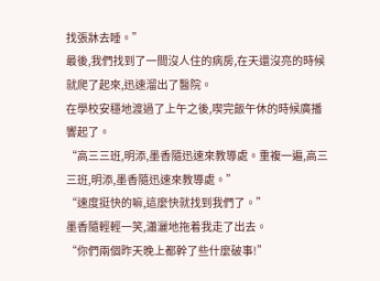找張牀去睡。”
最後,我們找到了一間沒人住的病房,在天還沒亮的時候就爬了起來,迅速溜出了醫院。
在學校安穩地渡過了上午之後,喫完飯午休的時候廣播響起了。
“高三三班,明添,墨香隨迅速來教導處。重複一遍,高三三班,明添,墨香隨迅速來教導處。”
“速度挺快的嘛,這麼快就找到我們了。”
墨香隨輕輕一笑,瀟灑地拖着我走了出去。
“你們兩個昨天晚上都幹了些什麼破事!”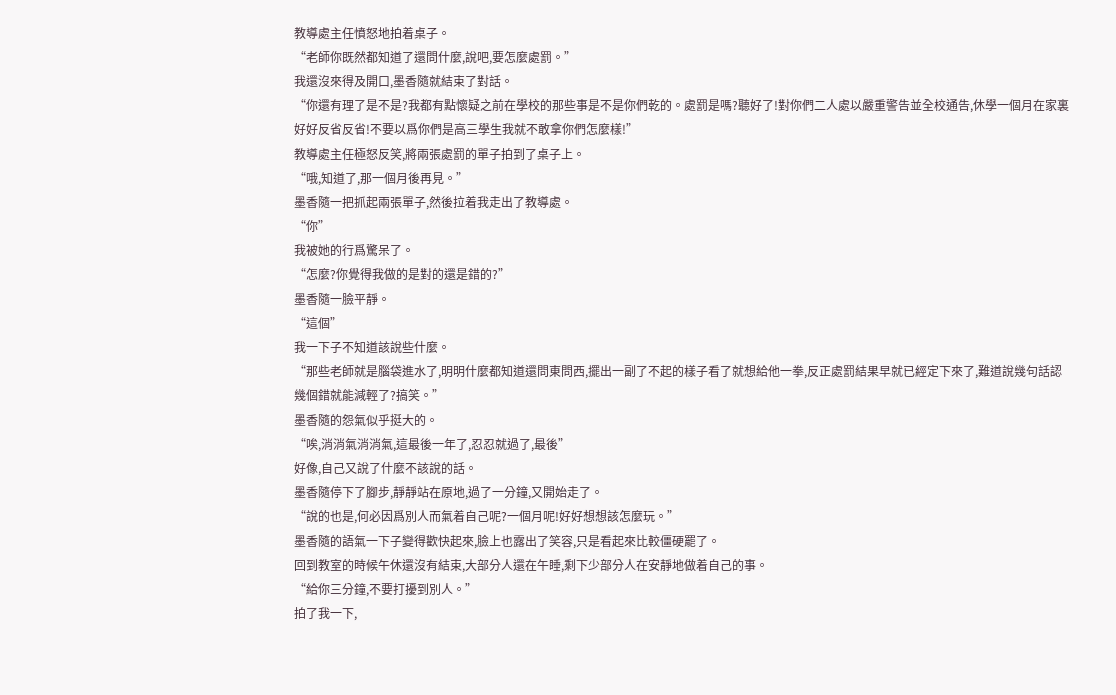教導處主任憤怒地拍着桌子。
“老師你既然都知道了還問什麼,說吧,要怎麼處罰。”
我還沒來得及開口,墨香隨就結束了對話。
“你還有理了是不是?我都有點懷疑之前在學校的那些事是不是你們乾的。處罰是嗎?聽好了!對你們二人處以嚴重警告並全校通告,休學一個月在家裏好好反省反省!不要以爲你們是高三學生我就不敢拿你們怎麼樣!”
教導處主任極怒反笑,將兩張處罰的單子拍到了桌子上。
“哦,知道了,那一個月後再見。”
墨香隨一把抓起兩張單子,然後拉着我走出了教導處。
“你”
我被她的行爲驚呆了。
“怎麼?你覺得我做的是對的還是錯的?”
墨香隨一臉平靜。
“這個”
我一下子不知道該說些什麼。
“那些老師就是腦袋進水了,明明什麼都知道還問東問西,擺出一副了不起的樣子看了就想給他一拳,反正處罰結果早就已經定下來了,難道說幾句話認幾個錯就能減輕了?搞笑。”
墨香隨的怨氣似乎挺大的。
“唉,消消氣消消氣,這最後一年了,忍忍就過了,最後”
好像,自己又說了什麼不該說的話。
墨香隨停下了腳步,靜靜站在原地,過了一分鐘,又開始走了。
“說的也是,何必因爲別人而氣着自己呢?一個月呢!好好想想該怎麼玩。”
墨香隨的語氣一下子變得歡快起來,臉上也露出了笑容,只是看起來比較僵硬罷了。
回到教室的時候午休還沒有結束,大部分人還在午睡,剩下少部分人在安靜地做着自己的事。
“給你三分鐘,不要打擾到別人。”
拍了我一下,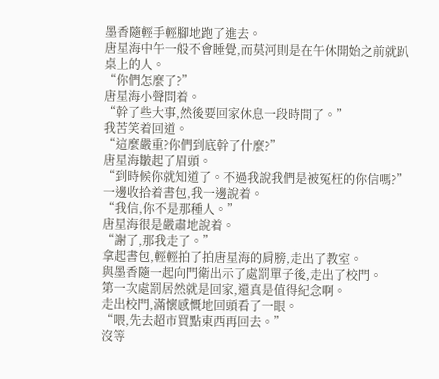墨香隨輕手輕腳地跑了進去。
唐星海中午一般不會睡覺,而莫河則是在午休開始之前就趴桌上的人。
“你們怎麼了?”
唐星海小聲問着。
“幹了些大事,然後要回家休息一段時間了。”
我苦笑着回道。
“這麼嚴重?你們到底幹了什麼?”
唐星海皺起了眉頭。
“到時候你就知道了。不過我說我們是被冤枉的你信嗎?”
一邊收拾着書包,我一邊說着。
“我信,你不是那種人。”
唐星海很是嚴肅地說着。
“謝了,那我走了。”
拿起書包,輕輕拍了拍唐星海的肩膀,走出了教室。
與墨香隨一起向門衛出示了處罰單子後,走出了校門。
第一次處罰居然就是回家,還真是值得紀念啊。
走出校門,滿懷感慨地回頭看了一眼。
“喂,先去超市買點東西再回去。”
沒等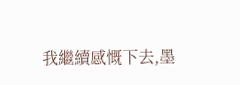我繼續感慨下去,墨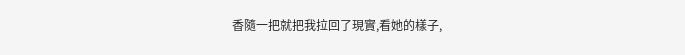香隨一把就把我拉回了現實,看她的樣子,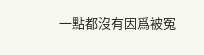一點都沒有因爲被冤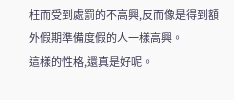枉而受到處罰的不高興,反而像是得到額外假期準備度假的人一樣高興。
這樣的性格,還真是好呢。